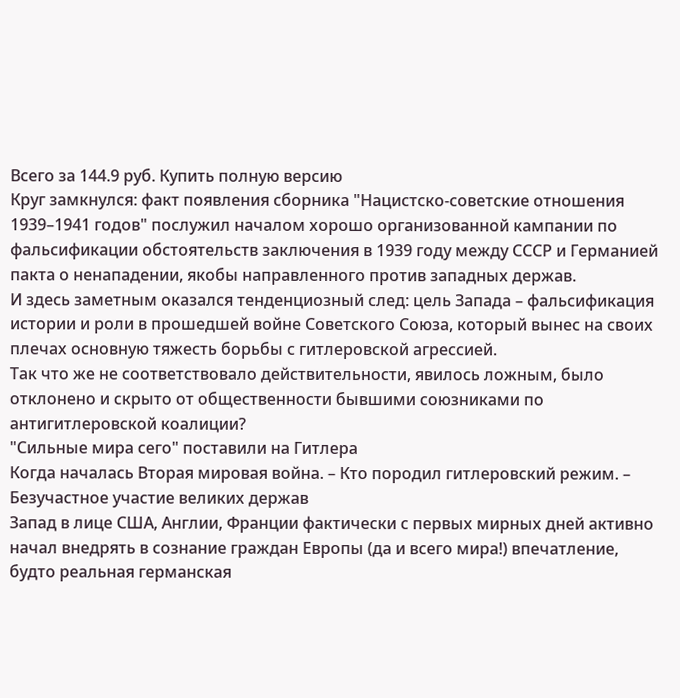Всего за 144.9 руб. Купить полную версию
Круг замкнулся: факт появления сборника "Нацистско-советские отношения 1939–1941 годов" послужил началом хорошо организованной кампании по фальсификации обстоятельств заключения в 1939 году между СССР и Германией пакта о ненападении, якобы направленного против западных держав.
И здесь заметным оказался тенденциозный след: цель Запада – фальсификация истории и роли в прошедшей войне Советского Союза, который вынес на своих плечах основную тяжесть борьбы с гитлеровской агрессией.
Так что же не соответствовало действительности, явилось ложным, было отклонено и скрыто от общественности бывшими союзниками по антигитлеровской коалиции?
"Сильные мира сего" поставили на Гитлера
Когда началась Вторая мировая война. – Кто породил гитлеровский режим. – Безучастное участие великих держав
Запад в лице США, Англии, Франции фактически с первых мирных дней активно начал внедрять в сознание граждан Европы (да и всего мира!) впечатление, будто реальная германская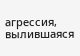агрессия, вылившаяся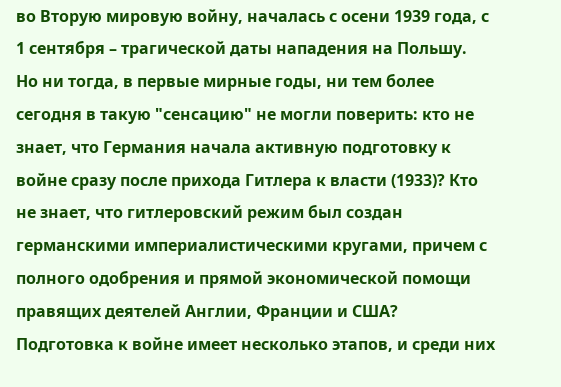во Вторую мировую войну, началась с осени 1939 года, с 1 сентября – трагической даты нападения на Польшу.
Но ни тогда, в первые мирные годы, ни тем более сегодня в такую "сенсацию" не могли поверить: кто не знает, что Германия начала активную подготовку к войне сразу после прихода Гитлера к власти (1933)? Кто не знает, что гитлеровский режим был создан германскими империалистическими кругами, причем с полного одобрения и прямой экономической помощи правящих деятелей Англии, Франции и США?
Подготовка к войне имеет несколько этапов, и среди них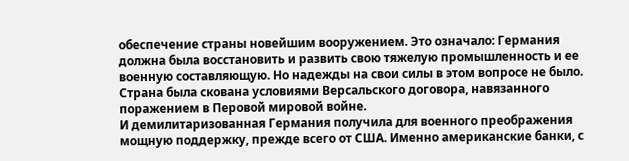обеспечение страны новейшим вооружением. Это означало: Германия должна была восстановить и развить свою тяжелую промышленность и ее военную составляющую. Но надежды на свои силы в этом вопросе не было. Страна была скована условиями Версальского договора, навязанного поражением в Перовой мировой войне.
И демилитаризованная Германия получила для военного преображения мощную поддержку, прежде всего от США. Именно американские банки, с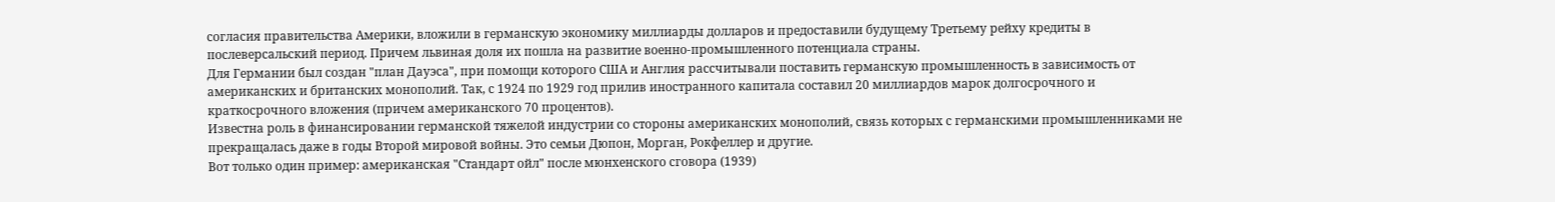согласия правительства Америки, вложили в германскую экономику миллиарды долларов и предоставили будущему Третьему рейху кредиты в послеверсальский период. Причем львиная доля их пошла на развитие военно-промышленного потенциала страны.
Для Германии был создан "план Дауэса", при помощи которого США и Англия рассчитывали поставить германскую промышленность в зависимость от американских и британских монополий. Так, с 1924 по 1929 год прилив иностранного капитала составил 20 миллиардов марок долгосрочного и краткосрочного вложения (причем американского 70 процентов).
Известна роль в финансировании германской тяжелой индустрии со стороны американских монополий, связь которых с германскими промышленниками не прекращалась даже в годы Второй мировой войны. Это семьи Дюпон, Морган, Рокфеллер и другие.
Вот только один пример: американская "Стандарт ойл" после мюнхенского сговора (1939)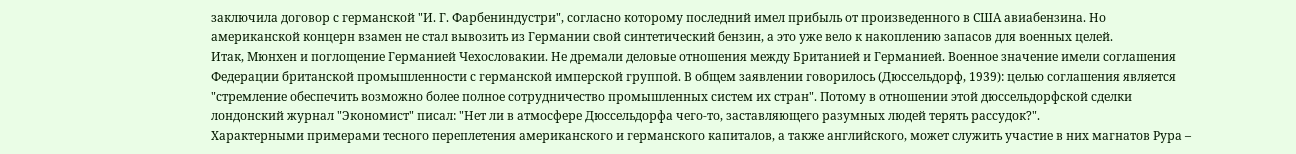заключила договор с германской "И. Г. Фарбениндустри", согласно которому последний имел прибыль от произведенного в США авиабензина. Но американской концерн взамен не стал вывозить из Германии свой синтетический бензин, а это уже вело к накоплению запасов для военных целей.
Итак, Мюнхен и поглощение Германией Чехословакии. Не дремали деловые отношения между Британией и Германией. Военное значение имели соглашения Федерации британской промышленности с германской имперской группой. В общем заявлении говорилось (Дюссельдорф, 1939): целью соглашения является "стремление обеспечить возможно более полное сотрудничество промышленных систем их стран". Потому в отношении этой дюссельдорфской сделки лондонский журнал "Экономист" писал: "Нет ли в атмосфере Дюссельдорфа чего-то, заставляющего разумных людей терять рассудок?".
Характерными примерами тесного переплетения американского и германского капиталов, а также английского, может служить участие в них магнатов Рура –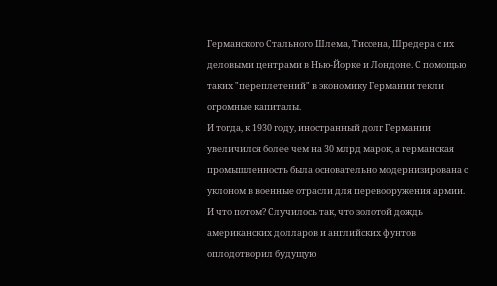Германского Стального Шлема, Тиссена, Шредера с их деловыми центрами в Нью-Йорке и Лондоне. С помощью таких "переплетений" в экономику Германии текли огромные капиталы.
И тогда, к 1930 году, иностранный долг Германии увеличился более чем на 30 млрд марок, а германская промышленность была основательно модернизирована с уклоном в военные отрасли для перевооружения армии.
И что потом? Случилось так, что золотой дождь американских долларов и английских фунтов оплодотворил будущую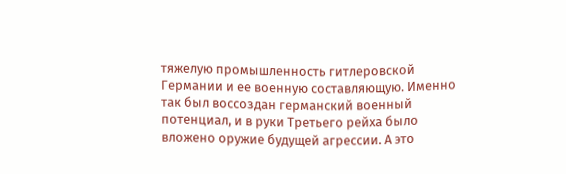тяжелую промышленность гитлеровской Германии и ее военную составляющую. Именно так был воссоздан германский военный потенциал, и в руки Третьего рейха было вложено оружие будущей агрессии. А это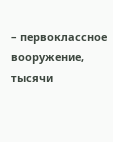– первоклассное вооружение, тысячи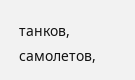танков, самолетов,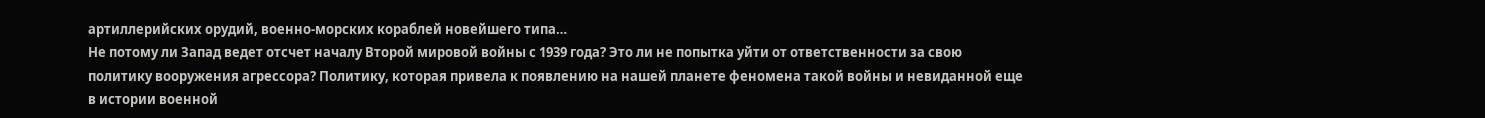артиллерийских орудий, военно-морских кораблей новейшего типа…
Не потому ли Запад ведет отсчет началу Второй мировой войны с 1939 года? Это ли не попытка уйти от ответственности за свою политику вооружения агрессора? Политику, которая привела к появлению на нашей планете феномена такой войны и невиданной еще в истории военной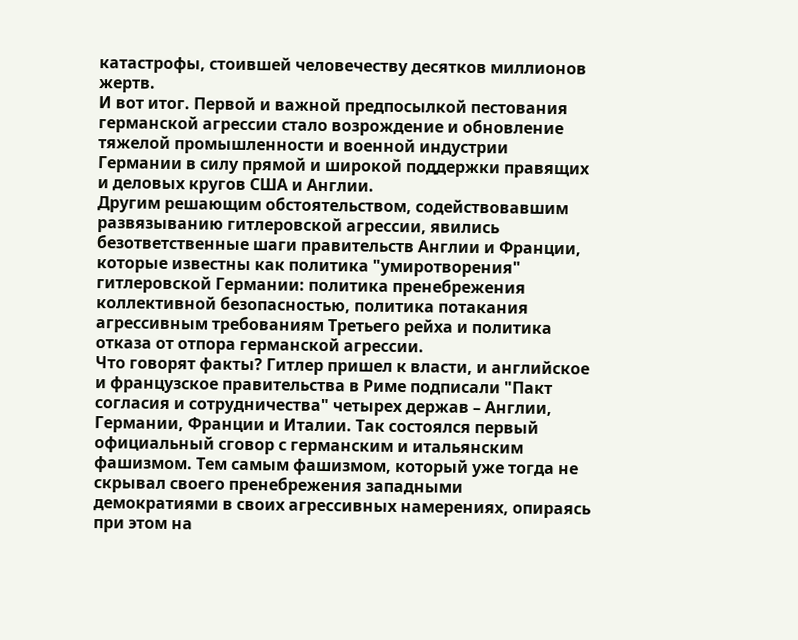катастрофы, стоившей человечеству десятков миллионов жертв.
И вот итог. Первой и важной предпосылкой пестования германской агрессии стало возрождение и обновление тяжелой промышленности и военной индустрии Германии в силу прямой и широкой поддержки правящих и деловых кругов США и Англии.
Другим решающим обстоятельством, содействовавшим развязыванию гитлеровской агрессии, явились безответственные шаги правительств Англии и Франции, которые известны как политика "умиротворения" гитлеровской Германии: политика пренебрежения коллективной безопасностью, политика потакания агрессивным требованиям Третьего рейха и политика отказа от отпора германской агрессии.
Что говорят факты? Гитлер пришел к власти, и английское и французское правительства в Риме подписали "Пакт согласия и сотрудничества" четырех держав – Англии, Германии, Франции и Италии. Так состоялся первый официальный сговор с германским и итальянским фашизмом. Тем самым фашизмом, который уже тогда не скрывал своего пренебрежения западными демократиями в своих агрессивных намерениях, опираясь при этом на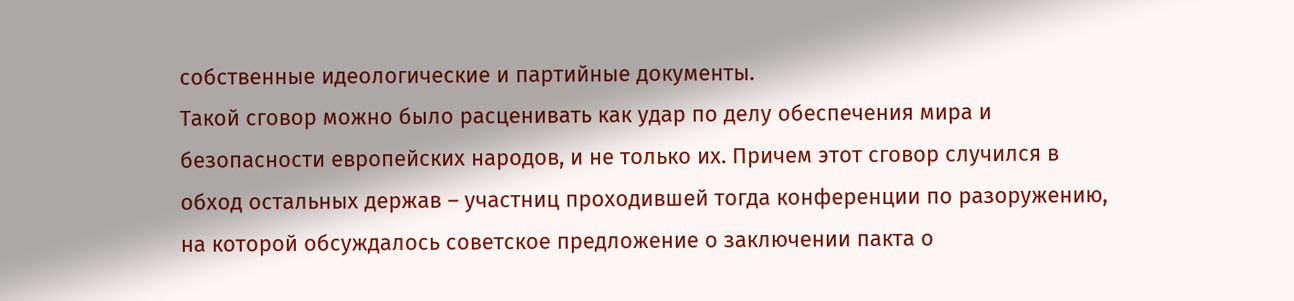собственные идеологические и партийные документы.
Такой сговор можно было расценивать как удар по делу обеспечения мира и безопасности европейских народов, и не только их. Причем этот сговор случился в обход остальных держав – участниц проходившей тогда конференции по разоружению, на которой обсуждалось советское предложение о заключении пакта о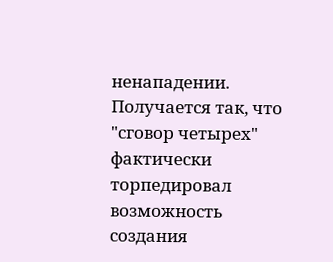ненападении.
Получается так, что "сговор четырех" фактически торпедировал возможность создания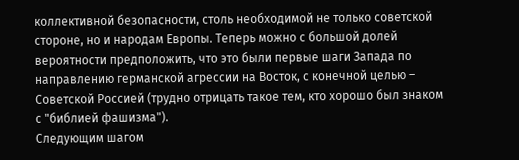коллективной безопасности, столь необходимой не только советской стороне, но и народам Европы. Теперь можно с большой долей вероятности предположить, что это были первые шаги Запада по направлению германской агрессии на Восток, с конечной целью – Советской Россией (трудно отрицать такое тем, кто хорошо был знаком с "библией фашизма").
Следующим шагом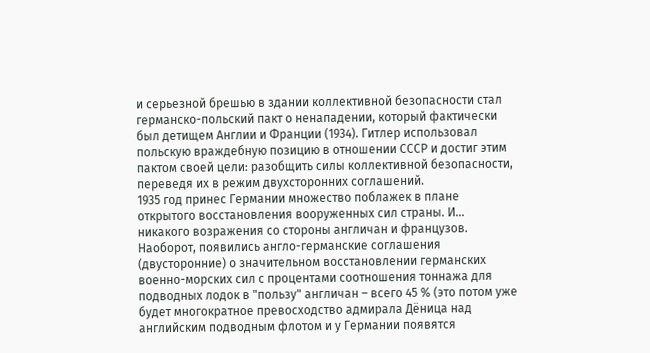и серьезной брешью в здании коллективной безопасности стал германско-польский пакт о ненападении, который фактически был детищем Англии и Франции (1934). Гитлер использовал польскую враждебную позицию в отношении СССР и достиг этим пактом своей цели: разобщить силы коллективной безопасности, переведя их в режим двухсторонних соглашений.
1935 год принес Германии множество поблажек в плане открытого восстановления вооруженных сил страны. И… никакого возражения со стороны англичан и французов. Наоборот, появились англо-германские соглашения (двусторонние) о значительном восстановлении германских военно-морских сил с процентами соотношения тоннажа для подводных лодок в "пользу" англичан – всего 45 % (это потом уже будет многократное превосходство адмирала Дёница над английским подводным флотом и у Германии появятся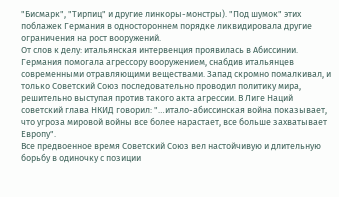"Бисмарк", "Тирпиц" и другие линкоры-монстры). "Под шумок" этих поблажек Германия в одностороннем порядке ликвидировала другие ограничения на рост вооружений.
От слов к делу: итальянская интервенция проявилась в Абиссинии. Германия помогала агрессору вооружением, снабдив итальянцев современными отравляющими веществами. Запад скромно помалкивал, и только Советский Союз последовательно проводил политику мира, решительно выступая против такого акта агрессии. В Лиге Наций советский глава НКИД говорил: "…итало-абиссинская война показывает, что угроза мировой войны все более нарастает, все больше захватывает Европу".
Все предвоенное время Советский Союз вел настойчивую и длительную борьбу в одиночку с позиции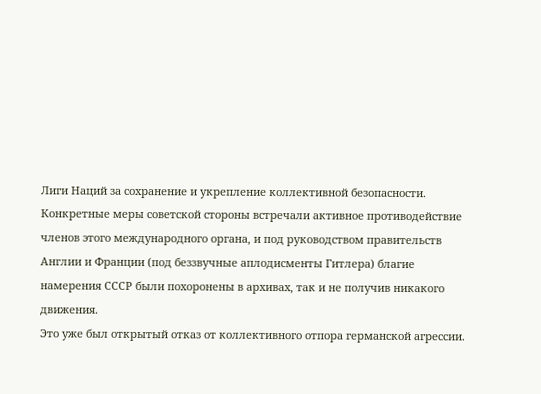Лиги Наций за сохранение и укрепление коллективной безопасности. Конкретные меры советской стороны встречали активное противодействие членов этого международного органа, и под руководством правительств Англии и Франции (под беззвучные аплодисменты Гитлера) благие намерения СССР были похоронены в архивах, так и не получив никакого движения.
Это уже был открытый отказ от коллективного отпора германской агрессии.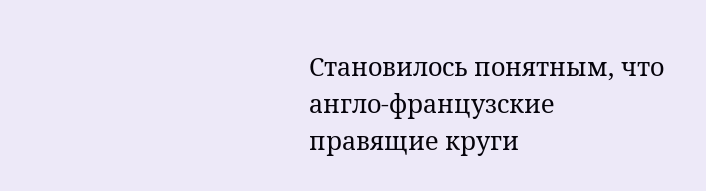Становилось понятным, что англо-французские правящие круги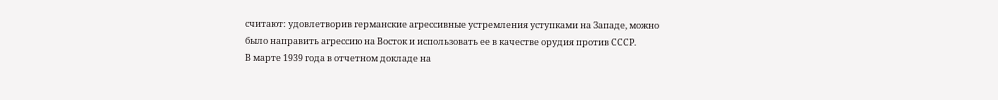считают: удовлетворив германские агрессивные устремления уступками на Западе, можно было направить агрессию на Восток и использовать ее в качестве орудия против СССР.
В марте 1939 года в отчетном докладе на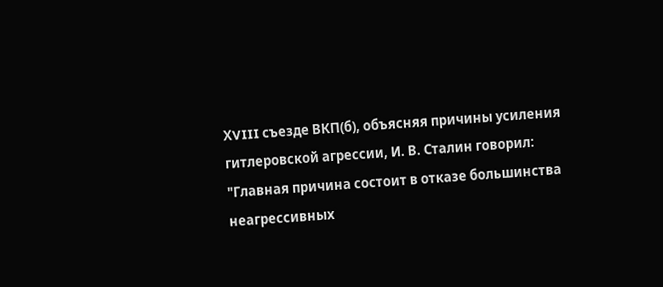ХVIII съезде ВКП(б), объясняя причины усиления гитлеровской агрессии, И. В. Сталин говорил:
"Главная причина состоит в отказе большинства неагрессивных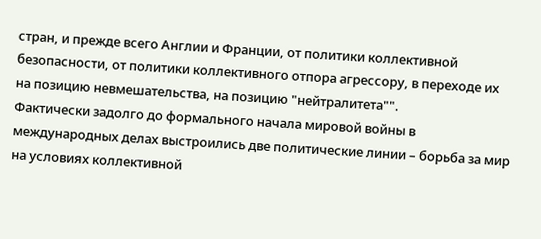стран, и прежде всего Англии и Франции, от политики коллективной безопасности, от политики коллективного отпора агрессору, в переходе их на позицию невмешательства, на позицию "нейтралитета"".
Фактически задолго до формального начала мировой войны в международных делах выстроились две политические линии – борьба за мир на условиях коллективной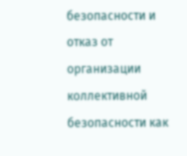безопасности и отказ от организации коллективной безопасности как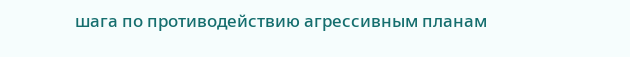шага по противодействию агрессивным планам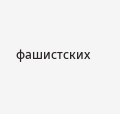фашистских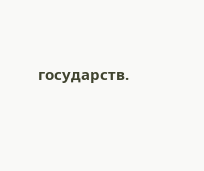государств.